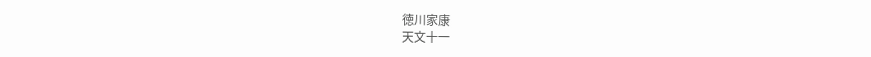徳川家康
天文十一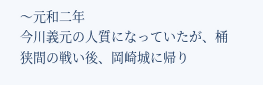〜元和二年
今川義元の人質になっていたが、桶狭間の戦い後、岡崎城に帰り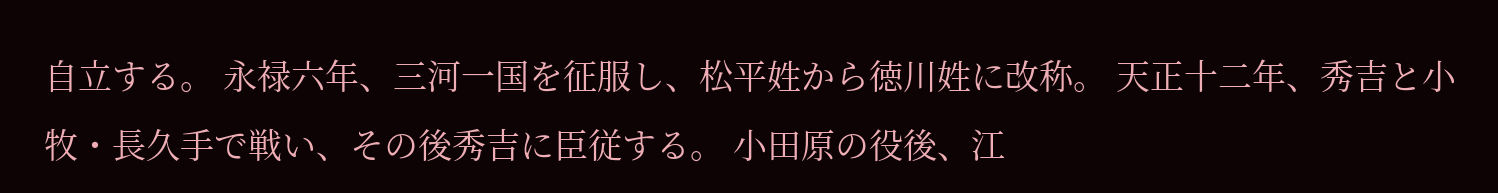自立する。 永禄六年、三河一国を征服し、松平姓から徳川姓に改称。 天正十二年、秀吉と小牧・長久手で戦い、その後秀吉に臣従する。 小田原の役後、江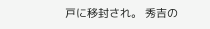戸に移封され。 秀吉の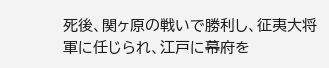死後、関ヶ原の戦いで勝利し、征夷大将軍に任じられ、江戸に幕府を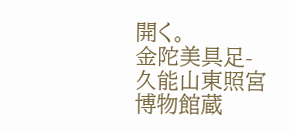開く。
金陀美具足-久能山東照宮博物館蔵